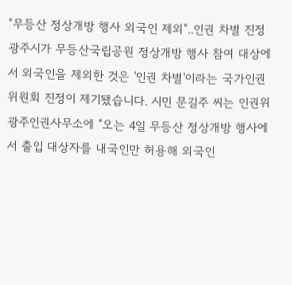"무등산 정상개방 행사 외국인 제외"..인권 차별 진정
광주시가 무등산국립공원 정상개방 행사 참여 대상에서 외국인을 제외한 것은 '인권 차별'이라는 국가인권위원회 진정이 제기됐습니다. 시민 문길주 씨는 인권위 광주인권사무소에 "오는 4일 무등산 정상개방 행사에서 출입 대상자를 내국인만 허용해 외국인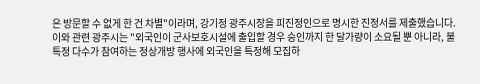은 방문할 수 없게 한 건 차별"이라며, 강기정 광주시장을 피진정인으로 명시한 진정서를 제출했습니다. 이와 관련 광주시는 "외국인이 군사보호시설에 출입할 경우 승인까지 한 달가량이 소요될 뿐 아니라, 불특정 다수가 참여하는 정상개방 행사에 외국인을 특정해 모집하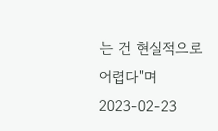는 건 현실적으로 어렵다"며
2023-02-23